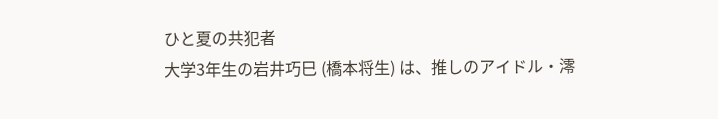ひと夏の共犯者
大学3年生の岩井巧巳 (橋本将生) は、推しのアイドル・澪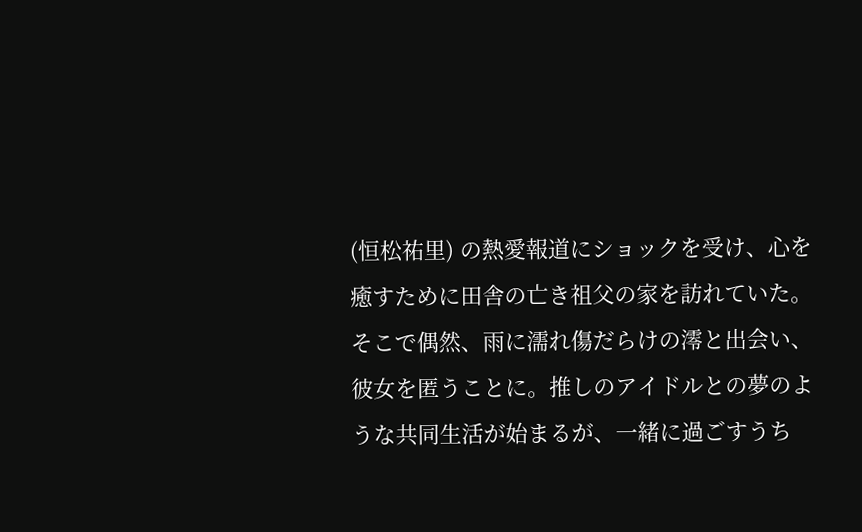(恒松祐里) の熱愛報道にショックを受け、心を癒すために田舎の亡き祖父の家を訪れていた。そこで偶然、雨に濡れ傷だらけの澪と出会い、彼女を匿うことに。推しのアイドルとの夢のような共同生活が始まるが、一緒に過ごすうち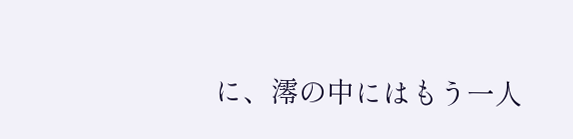に、澪の中にはもう一人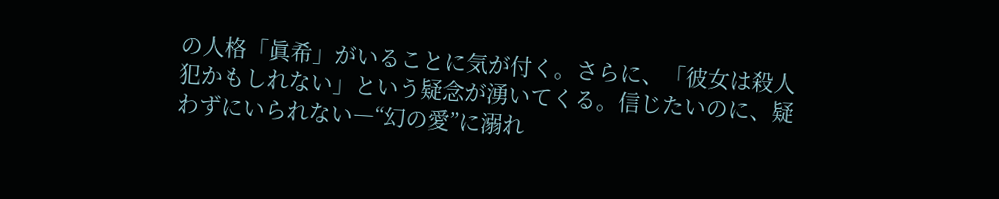の人格「眞希」がいることに気が付く。さらに、「彼女は殺人犯かもしれない」という疑念が湧いてくる。信じたいのに、疑わずにいられない―“幻の愛”に溺れ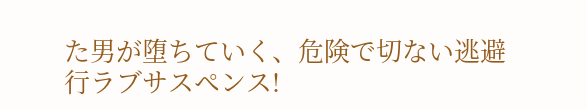た男が堕ちていく、危険で切ない逃避行ラブサスペンス!